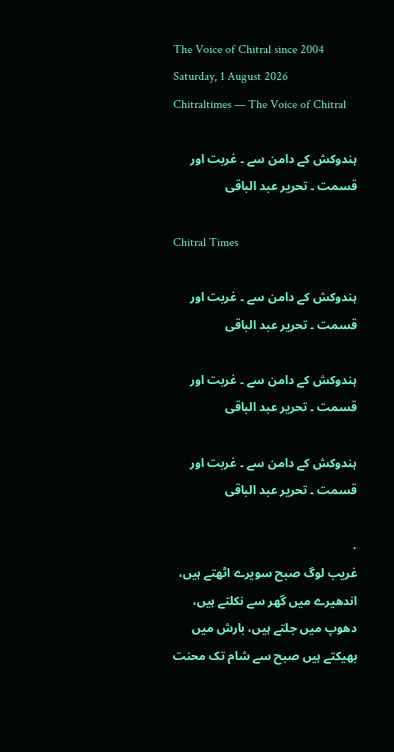The Voice of Chitral since 2004
Saturday, 1 August 2026
Chitraltimes — The Voice of Chitral

ہندوکش کے دامن سے ۔ غربت اور قسمت ۔ تحریر عبد الباقی

Chitral Times

ہندوکش کے دامن سے ۔ غربت اور قسمت ۔ تحریر عبد الباقی

ہندوکش کے دامن سے ۔ غربت اور قسمت ۔ تحریر عبد الباقی

ہندوکش کے دامن سے ۔ غربت اور قسمت ۔ تحریر عبد الباقی

.
غریب لوگ صبح سویرے اٹھتے ہیں، اندھیرے میں گھر سے نکلتے ہیں، دھوپ میں جلتے ہیں، بارش میں بھیکتے ہیں صبح سے شام تک محنت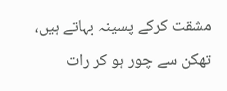مشقت کرکے پسینہ بہاتے ہیں، تھکن سے چور ہو کر رات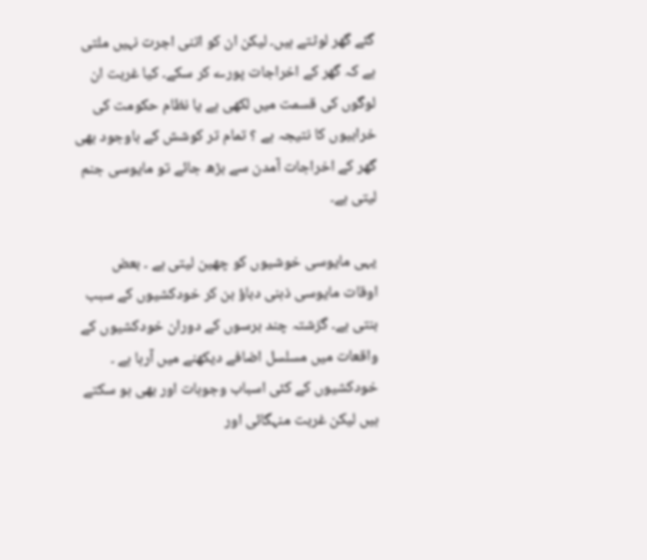گئے گھر لوٹتے ہیں۔ لیکن ان کو اتنی اجرت نہیں ملتی ہے کہ گھر کے اخراجات پورے کر سکے۔ کیا غربت ان لوگوں کی قسمت میں لکھی ہے یا نظام حکومت کی خرابیوں کا نتیجہ ہے ؟ تمام تر کوشش کے باوجود بھی گھر کے اخراجات آمدن سے بڑھ جائے تو مایوسی جنم لیتی ہے۔

یہی مایوسی خوشیوں کو چھین لیتی ہے ۔ بعض اوقات مایوسی ذہنی دباؤ بن کر خودکشیوں کے سبب بنتی ہے۔ گزشتہ چند برسوں کے دوران خودکشیوں کے واقعات میں مسلسل اضافے دیکھنے میں آرہا ہے ۔ خودکشیوں کے کئی اسباب وجوہات اور بھی ہو سکتے ہیں لیکن غربت منہگائی اور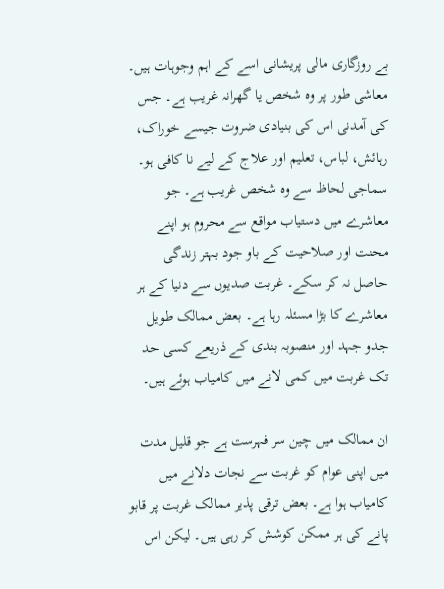بے روزگاری مالی پریشانی اسے کے اہم وجوہات ہیں۔ معاشی طور پر وہ شخص یا گھرانہ غریب ہے۔ جس کی آمدنی اس کی بنیادی ضروت جیسے خوراک، رہائش، لباس، تعلیم اور علاج کے لیے نا کافی ہو۔ سماجی لحاظ سے وہ شخص غریب ہے۔ جو معاشرے میں دستیاب مواقع سے محروم ہو اپنے محنت اور صلاحیت کے باو جود بہتر زندگی حاصل نہ کر سکے۔ غربت صدیوں سے دنیا کے ہر معاشرے کا بڑا مسئلہ رہا ہے۔ بعض ممالک طویل جدو جہد اور منصوبہ بندی کے ذریعے کسی حد تک غربت میں کمی لانے میں کامیاب ہوئے ہیں۔

ان ممالک میں چین سر فہرست ہے جو قلیل مدت میں اپنی عوام کو غربت سے نجات دلانے میں کامیاب ہوا ہے۔ بعض ترقی پذیر ممالک غربت پر قابو پانے کی ہر ممکن کوشش کر رہی ہیں۔ لیکن اس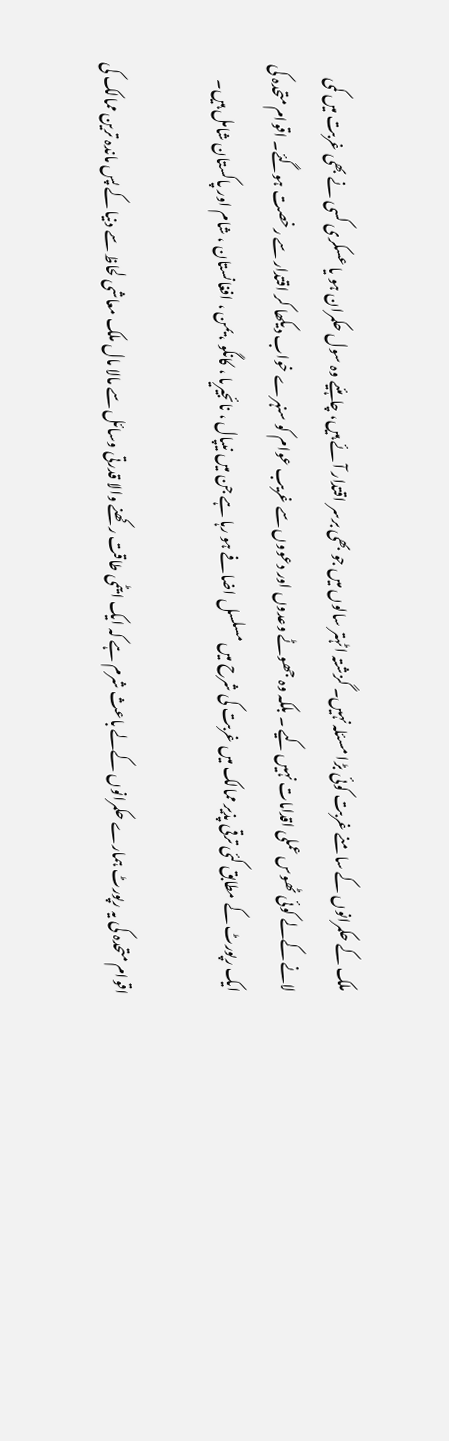ملک کے حکمرانوں کے سا منے غربت کوئی بڑا مسئلہ نہیں۔ گزشتہ اٹہتر سالوں میں جو بھی برسر اقتدار آئے ہیں، چاہئیے وہ سول حکمران ہو یا عسکری کسی نے بھی غربت میں کمی لانے کےلے کوئی ٹھوس عملی اقدامات نہیں کیے ۔ بلکہ وہ جھوٹے وعدوں اور دعووں سے غریب عوام کو سنہرے خواب دیکھا کر اقتدار سے رخصت ہوگئے۔ اقوام متحدہ کی ایک رپورٹ کے مطابق کئی ترقی پذیر ممالک میں غربت کی شرح میں مسلسل اضافے ہو رہا ہے جن میں نیپال ، نائجیریا ، کانگو ، یمن ، افغانستان ، شام اور پاکستان شامل ہیں۔

اقوام متحدہ کی یہ رپورٹ ہمارے حکمرانوں کےلے باعث شرم ہے کہ ایک ایٹمی طاقت رکھنے والا قدرتی وسائل سے مالا مال ملک معاشی لحاظ سے دنیا کے پس ماندہ ترین ممالک کی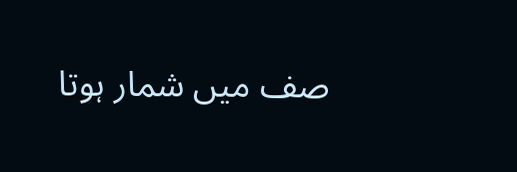صف میں شمار ہوتا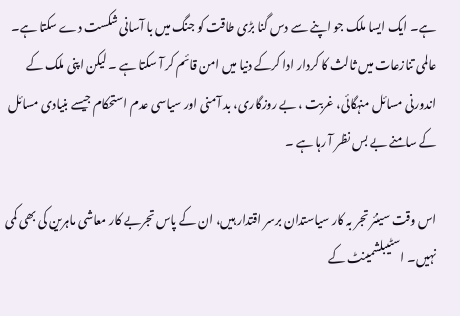ہے۔ ایک ایسا ملک جو اپنے سے دس گنا بڑی طاقت کو جنگ میں با آسانی شکست دے سکتا ہے۔ عالمی تنازعات میں ثالث کا کردار ادا کرکے دنیا میں امن قائم کر آ سکتا ہے ۔ لیکن اپنی ملک کے اندورنی مسائل منہگائی، غربت ، بے روزگاری، بد آمنی اور سیاسی عدم استحکام جیسے بنیادی مسائل کے سامنے بے بس نظر آ رہا ہے ۔

اس وقت سینئر تجر بہ کار سیاستدان برسر اقتدار ہیں، ان کے پاس تجربے کار معاشی ماہرین کی بھی کمی نہیں۔ اسٹیبلشمینٹ کے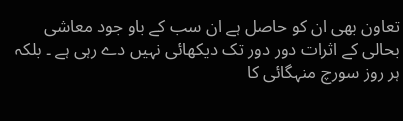تعاون بھی ان کو حاصل ہے ان سب کے باو جود معاشی بحالی کے اثرات دور دور تک دیکھائی نہیں دے رہی ہے ۔ بلکہ ہر روز سورچ منہگائی کا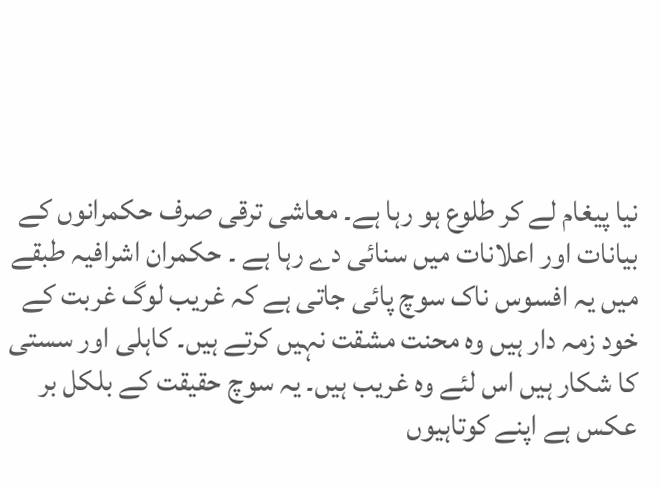نیا پیغام لے کر طلوع ہو رہا ہے۔ معاشی ترقی صرف حکمرانوں کے بیانات اور اعلانات میں سنائی دے رہا ہے ۔ حکمران اشرافیہ طبقے میں یہ افسوس ناک سوچ پائی جاتی ہے کہ غریب لوگ غربت کے خود زمہ دار ہیں وہ محنت مشقت نہیں کرتے ہیں۔ کاہلی اور سستی کا شکار ہیں اس لئے وہ غریب ہیں۔ یہ سوچ حقیقت کے بلکل بر عکس ہے اپنے کوتاہیوں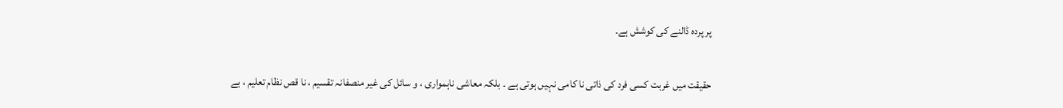پر پردہ ڈالنے کی کوشش ہے۔

حقیقت میں غربت کسی فرد کی ذاتی نا کامی نہیں ہوتی ہے ۔ بلکہ معاشی ناہمواری ، و سائل کی غیر منصفانہ تقسیم ، نا قص نظام تعلیم ، بے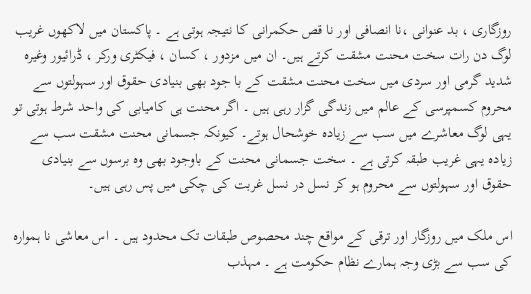روزگاری ، بد عنوانی ،نا انصافی اور نا قص حکمرانی کا نتیجہ ہوتی ہے ۔ پاکستان میں لاکھوں غریب لوگ دن رات سخت محنت مشقت کرتے ہیں۔ ان میں مزدور ، کسان ، فیکٹری ورکر ، ڈرائیور وغیرہ شدید گرمی اور سردی میں سخت محنت مشقت کے با جود بھی بنیادی حقوق اور سہولتوں سے محروم کسمپرسی کے عالم میں زندگی گزار رہی ہیں ۔ اگر محنت ہی کامیابی کی واحد شرط ہوتی تو یہی لوگ معاشرے میں سب سے زیادہ خوشحال ہوتے۔ کیونکہ جسمانی محنت مشقت سب سے زیادہ یہی غریب طبقہ کرتی ہے ۔ سخت جسمانی محنت کے باوجود بھی وہ برسوں سے بنیادی حقوق اور سہولتوں سے محروم ہو کر نسل در نسل غربت کی چکی میں پس رہی ہیں۔

اس ملک میں روزگار اور ترقی کے مواقع چند محصوص طبقات تک محدود ہیں ۔ اس معاشی نا ہموارہ کی سب سے بڑی وجہ ہمارے نظام حکومت ہے ۔ مہذب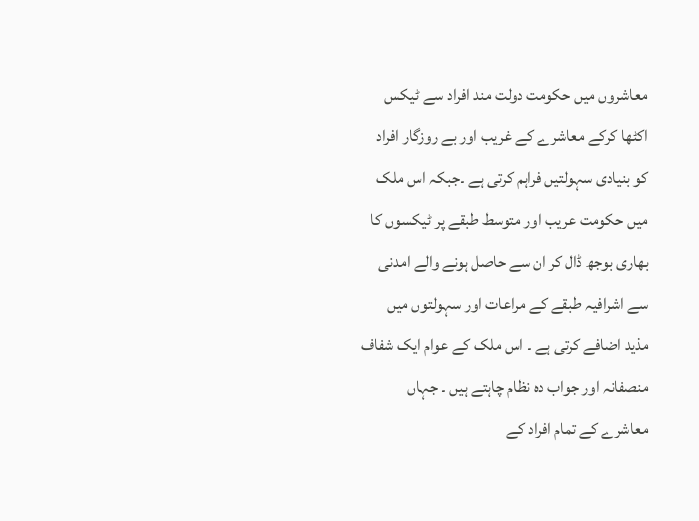معاشروں میں حکومت دولت مند افراد سے ٹیکس اکٹھا کرکے معاشرے کے غریب اور بے روزگار افراد کو بنیادی سہولتیں فراہم کرتی ہے ۔جبکہ اس ملک میں حکومت عریب اور متوسط طبقے پر ٹیکسوں کا بھاری بوجھ ڈال کر ان سے حاصل ہونے والے امدنی سے اشرافیہ طبقے کے مراعات اور سہولتوں میں مذید اضافے کرتی ہے ۔ اس ملک کے عوام ایک شفاف منصفانہ اور جواب دہ نظام چاہتے ہیں ۔ جہاں معاشرے کے تمام افراد کے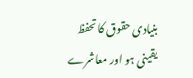بنیادی حقوق کا تحفظ یقینی ہو اور معاشرے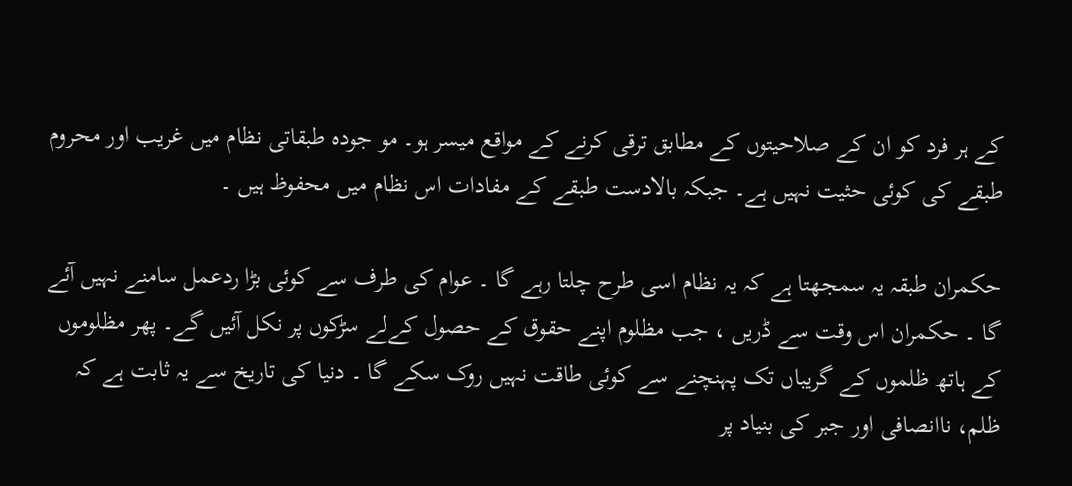کے ہر فرد کو ان کے صلاحیتوں کے مطابق ترقی کرنے کے مواقع میسر ہو۔ مو جودہ طبقاتی نظام میں غریب اور محروم طبقے کی کوئی حثیت نہیں ہے۔ جبکہ بالادست طبقے کے مفادات اس نظام میں محفوظ ہیں ۔

حکمران طبقہ یہ سمجھتا ہے کہ یہ نظام اسی طرح چلتا رہے گا ۔ عوام کی طرف سے کوئی بڑا ردعمل سامنے نہیں آئے گا ۔ حکمران اس وقت سے ڈریں ، جب مظلوم اپنے حقوق کے حصول کےلے سڑکوں پر نکل آئیں گے۔ پھر مظلوموں کے ہاتھ ظلموں کے گریباں تک پہنچنے سے کوئی طاقت نہیں روک سکے گا ۔ دنیا کی تاریخ سے یہ ثابت ہے کہ ظلم، ناانصافی اور جبر کی بنیاد پر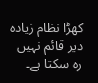کھڑا نظام زیادہ دیر قائم نہیں رہ سکتا ہے۔